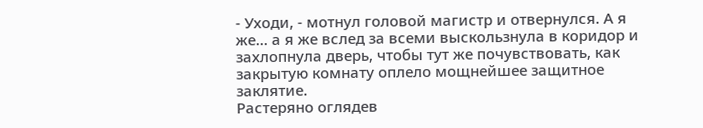- Уходи, - мотнул головой магистр и отвернулся. А я же... а я же вслед за всеми выскользнула в коридор и захлопнула дверь, чтобы тут же почувствовать, как закрытую комнату оплело мощнейшее защитное заклятие.
Растеряно оглядев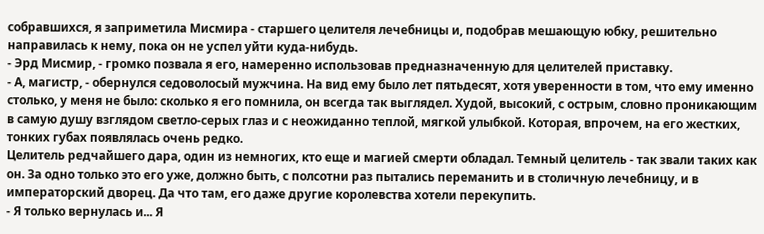собравшихся, я заприметила Мисмира - старшего целителя лечебницы и, подобрав мешающую юбку, решительно направилась к нему, пока он не успел уйти куда-нибудь.
- Эрд Мисмир, - громко позвала я его, намеренно использовав предназначенную для целителей приставку.
- А, магистр, - обернулся седоволосый мужчина. На вид ему было лет пятьдесят, хотя уверенности в том, что ему именно столько, у меня не было: сколько я его помнила, он всегда так выглядел. Худой, высокий, с острым, словно проникающим в самую душу взглядом светло-серых глаз и с неожиданно теплой, мягкой улыбкой. Которая, впрочем, на его жестких, тонких губах появлялась очень редко.
Целитель редчайшего дара, один из немногих, кто еще и магией смерти обладал. Темный целитель - так звали таких как он. За одно только это его уже, должно быть, с полсотни раз пытались переманить и в столичную лечебницу, и в императорский дворец. Да что там, его даже другие королевства хотели перекупить.
- Я только вернулась и... Я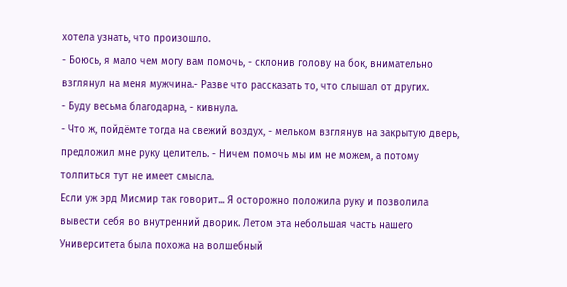хотела узнать, что произошло.
- Боюсь, я мало чем могу вам помочь, - склонив голову на бок, внимательно взглянул на меня мужчина.- Разве что рассказать то, что слышал от других.
- Буду весьма благодарна, - кивнула.
- Что ж, пойдёмте тогда на свежий воздух, - мельком взглянув на закрытую дверь, предложил мне руку целитель. - Ничем помочь мы им не можем, а потому толпиться тут не имеет смысла.
Если уж эрд Мисмир так говорит... Я осторожно положила руку и позволила вывести себя во внутренний дворик. Летом эта небольшая часть нашего Университета была похожа на волшебный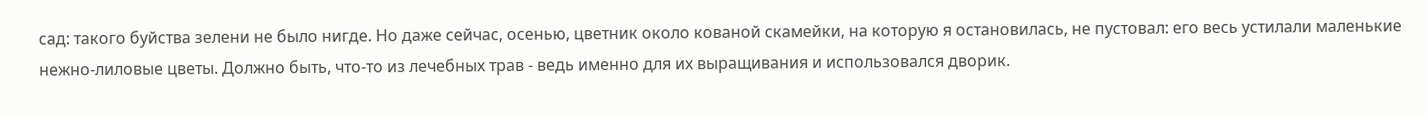сад: такого буйства зелени не было нигде. Но даже сейчас, осенью, цветник около кованой скамейки, на которую я остановилась, не пустовал: его весь устилали маленькие нежно-лиловые цветы. Должно быть, что-то из лечебных трав - ведь именно для их выращивания и использовался дворик.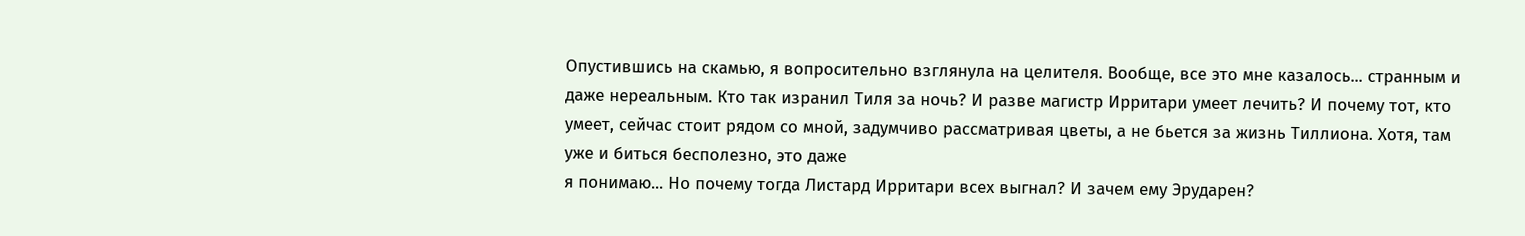Опустившись на скамью, я вопросительно взглянула на целителя. Вообще, все это мне казалось... странным и даже нереальным. Кто так изранил Тиля за ночь? И разве магистр Ирритари умеет лечить? И почему тот, кто умеет, сейчас стоит рядом со мной, задумчиво рассматривая цветы, а не бьется за жизнь Тиллиона. Хотя, там уже и биться бесполезно, это даже
я понимаю... Но почему тогда Листард Ирритари всех выгнал? И зачем ему Эрударен?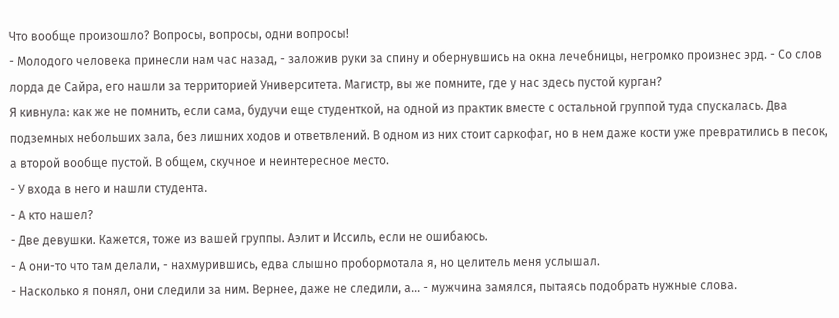Что вообще произошло? Вопросы, вопросы, одни вопросы!
- Молодого человека принесли нам час назад, - заложив руки за спину и обернувшись на окна лечебницы, негромко произнес эрд. - Со слов лорда де Сайра, его нашли за территорией Университета. Магистр, вы же помните, где у нас здесь пустой курган?
Я кивнула: как же не помнить, если сама, будучи еще студенткой, на одной из практик вместе с остальной группой туда спускалась. Два подземных небольших зала, без лишних ходов и ответвлений. В одном из них стоит саркофаг, но в нем даже кости уже превратились в песок, а второй вообще пустой. В общем, скучное и неинтересное место.
- У входа в него и нашли студента.
- А кто нашел?
- Две девушки. Кажется, тоже из вашей группы. Аэлит и Иссиль, если не ошибаюсь.
- А они-то что там делали, - нахмурившись, едва слышно пробормотала я, но целитель меня услышал.
- Насколько я понял, они следили за ним. Вернее, даже не следили, а... - мужчина замялся, пытаясь подобрать нужные слова.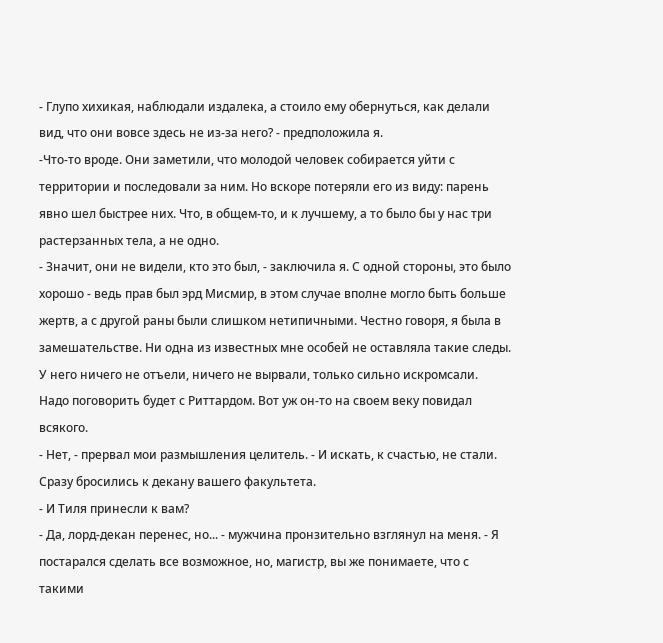- Глупо хихикая, наблюдали издалека, а стоило ему обернуться, как делали вид, что они вовсе здесь не из-за него? - предположила я.
-Что-то вроде. Они заметили, что молодой человек собирается уйти с территории и последовали за ним. Но вскоре потеряли его из виду: парень явно шел быстрее них. Что, в общем-то, и к лучшему, а то было бы у нас три растерзанных тела, а не одно.
- Значит, они не видели, кто это был, - заключила я. С одной стороны, это было хорошо - ведь прав был эрд Мисмир, в этом случае вполне могло быть больше жертв, а с другой раны были слишком нетипичными. Честно говоря, я была в замешательстве. Ни одна из известных мне особей не оставляла такие следы. У него ничего не отъели, ничего не вырвали, только сильно искромсали.
Надо поговорить будет с Риттардом. Вот уж он-то на своем веку повидал всякого.
- Нет, - прервал мои размышления целитель. - И искать, к счастью, не стали. Сразу бросились к декану вашего факультета.
- И Тиля принесли к вам?
- Да, лорд-декан перенес, но... - мужчина пронзительно взглянул на меня. - Я постарался сделать все возможное, но, магистр, вы же понимаете, что с такими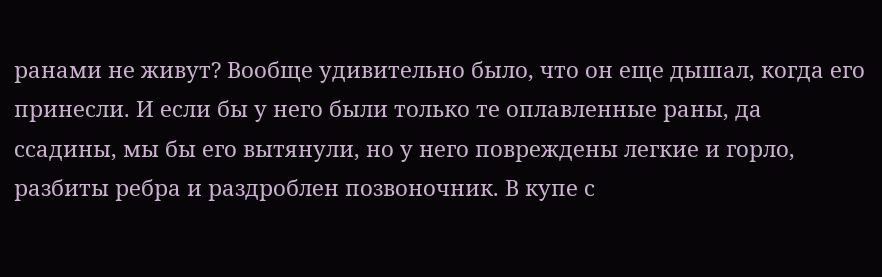ранами не живут? Вообще удивительно было, что он еще дышал, когда его принесли. И если бы у него были только те оплавленные раны, да ссадины, мы бы его вытянули, но у него повреждены легкие и горло, разбиты ребра и раздроблен позвоночник. В купе с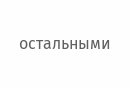остальными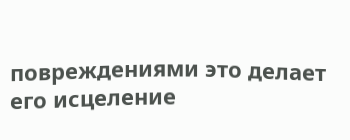повреждениями это делает его исцеление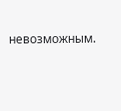невозможным.